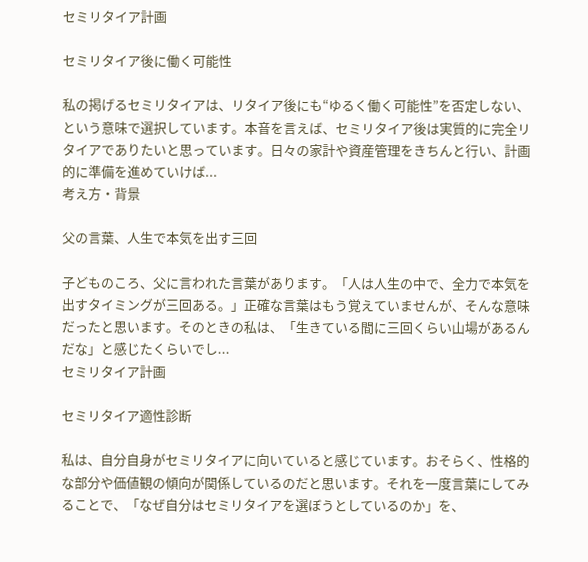セミリタイア計画

セミリタイア後に働く可能性

私の掲げるセミリタイアは、リタイア後にも“ゆるく働く可能性”を否定しない、という意味で選択しています。本音を言えば、セミリタイア後は実質的に完全リタイアでありたいと思っています。日々の家計や資産管理をきちんと行い、計画的に準備を進めていけば...
考え方・背景

父の言葉、人生で本気を出す三回

子どものころ、父に言われた言葉があります。「人は人生の中で、全力で本気を出すタイミングが三回ある。」正確な言葉はもう覚えていませんが、そんな意味だったと思います。そのときの私は、「生きている間に三回くらい山場があるんだな」と感じたくらいでし...
セミリタイア計画

セミリタイア適性診断

私は、自分自身がセミリタイアに向いていると感じています。おそらく、性格的な部分や価値観の傾向が関係しているのだと思います。それを一度言葉にしてみることで、「なぜ自分はセミリタイアを選ぼうとしているのか」を、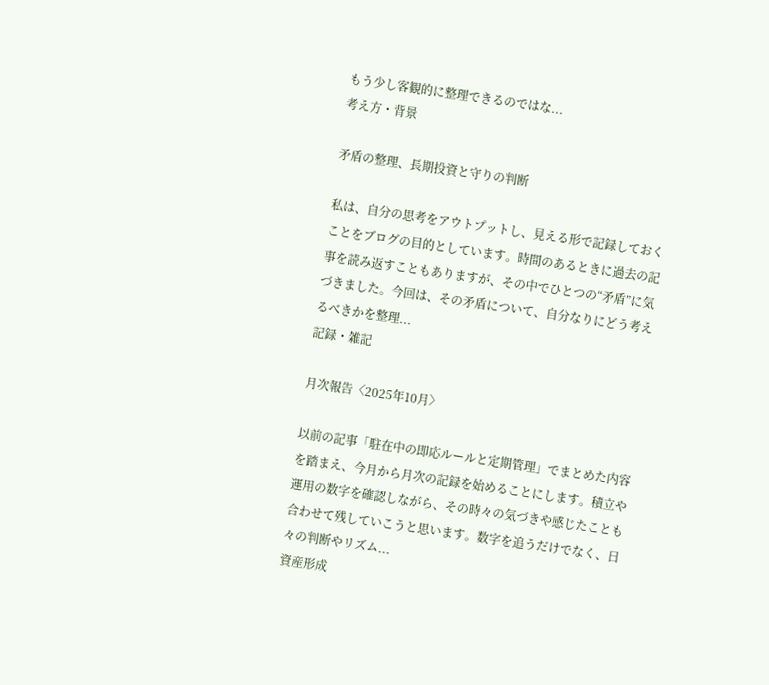もう少し客観的に整理できるのではな...
考え方・背景

矛盾の整理、長期投資と守りの判断

私は、自分の思考をアウトプットし、見える形で記録しておくことをブログの目的としています。時間のあるときに過去の記事を読み返すこともありますが、その中でひとつの“矛盾”に気づきました。今回は、その矛盾について、自分なりにどう考えるべきかを整理...
記録・雑記

月次報告〈2025年10月〉

以前の記事「駐在中の即応ルールと定期管理」でまとめた内容を踏まえ、今月から月次の記録を始めることにします。積立や運用の数字を確認しながら、その時々の気づきや感じたことも合わせて残していこうと思います。数字を追うだけでなく、日々の判断やリズム...
資産形成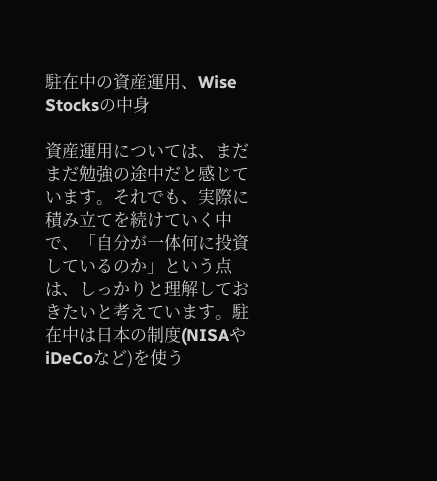駐在中の資産運用、Wise Stocksの中身

資産運用については、まだまだ勉強の途中だと感じています。それでも、実際に積み立てを続けていく中で、「自分が一体何に投資しているのか」という点は、しっかりと理解しておきたいと考えています。駐在中は日本の制度(NISAやiDeCoなど)を使う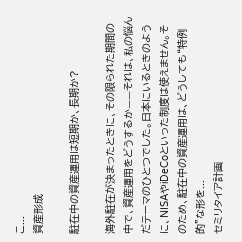こ...
資産形成

駐在中の資産運用は短期か、長期か?

海外駐在が決まったときに、その限られた期間の中で、資産運用をどうするか——それは、私の悩んだテーマのひとつでした。日本にいるときのように、NISAやiDeCoといった制度は使えません。そのため、駐在中の資産運用は、どうしても“特例的”な形を...
セミリタイア計画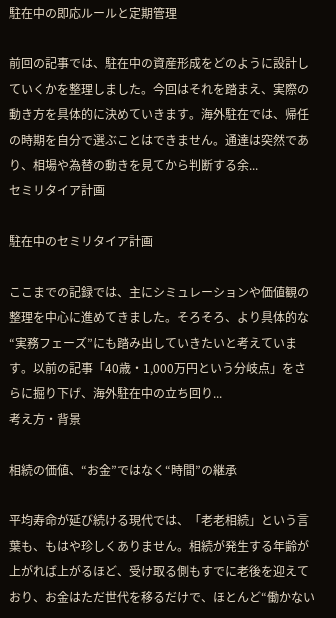駐在中の即応ルールと定期管理

前回の記事では、駐在中の資産形成をどのように設計していくかを整理しました。今回はそれを踏まえ、実際の動き方を具体的に決めていきます。海外駐在では、帰任の時期を自分で選ぶことはできません。通達は突然であり、相場や為替の動きを見てから判断する余...
セミリタイア計画

駐在中のセミリタイア計画

ここまでの記録では、主にシミュレーションや価値観の整理を中心に進めてきました。そろそろ、より具体的な“実務フェーズ”にも踏み出していきたいと考えています。以前の記事「40歳・1,000万円という分岐点」をさらに掘り下げ、海外駐在中の立ち回り...
考え方・背景

相続の価値、“お金”ではなく“時間”の継承

平均寿命が延び続ける現代では、「老老相続」という言葉も、もはや珍しくありません。相続が発生する年齢が上がれば上がるほど、受け取る側もすでに老後を迎えており、お金はただ世代を移るだけで、ほとんど“働かない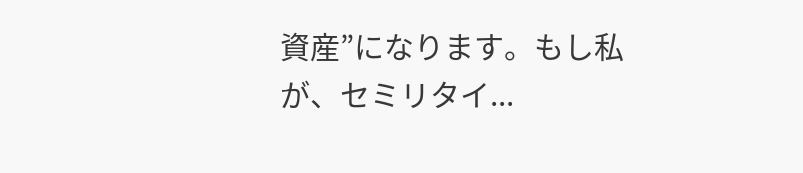資産”になります。もし私が、セミリタイ...